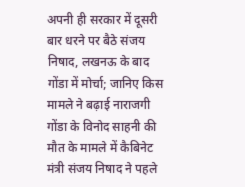अपनी ही सरकार में दूसरी बार धरने पर बैठे संजय निषाद, लखनऊ के बाद गोंडा में मोर्चा; जानिए किस मामले ने बढ़ाई नाराजगी
गोंडा के विनोद साहनी की मौत के मामले में कैबिनेट मंत्री संजय निषाद ने पहले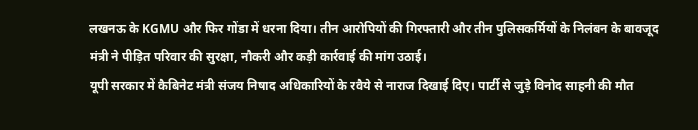लखनऊ के KGMU और फिर गोंडा में धरना दिया। तीन आरोपियों की गिरफ्तारी और तीन पुलिसकर्मियों के निलंबन के बावजूद मंत्री ने पीड़ित परिवार की सुरक्षा, नौकरी और कड़ी कार्रवाई की मांग उठाई।
यूपी सरकार में कैबिनेट मंत्री संजय निषाद अधिकारियों के रवैये से नाराज दिखाई दिए। पार्टी से जुड़े विनोद साहनी की मौत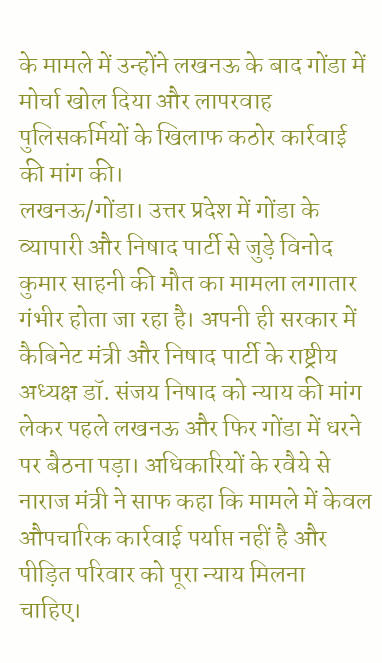के मामले में उन्होंने लखनऊ के बाद गोंडा में मोर्चा खोल दिया और लापरवाह पुलिसकर्मियों के खिलाफ कठोर कार्रवाई की मांग की।
लखनऊ/गोंडा। उत्तर प्रदेश में गोंडा के व्यापारी और निषाद पार्टी से जुड़े विनोद कुमार साहनी की मौत का मामला लगातार गंभीर होता जा रहा है। अपनी ही सरकार में कैबिनेट मंत्री और निषाद पार्टी के राष्ट्रीय अध्यक्ष डॉ. संजय निषाद को न्याय की मांग लेकर पहले लखनऊ और फिर गोंडा में धरने पर बैठना पड़ा। अधिकारियों के रवैये से नाराज मंत्री ने साफ कहा कि मामले में केवल औपचारिक कार्रवाई पर्याप्त नहीं है और पीड़ित परिवार को पूरा न्याय मिलना चाहिए।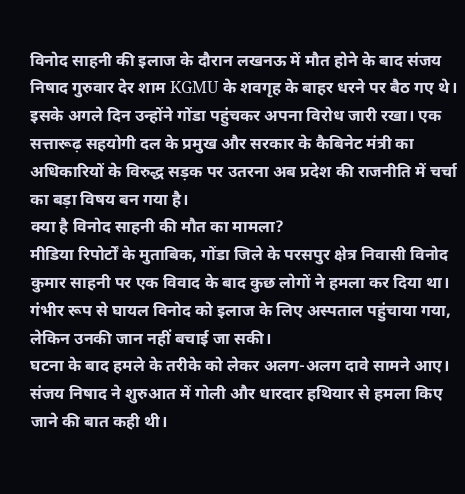विनोद साहनी की इलाज के दौरान लखनऊ में मौत होने के बाद संजय निषाद गुरुवार देर शाम KGMU के शवगृह के बाहर धरने पर बैठ गए थे। इसके अगले दिन उन्होंने गोंडा पहुंचकर अपना विरोध जारी रखा। एक सत्तारूढ़ सहयोगी दल के प्रमुख और सरकार के कैबिनेट मंत्री का अधिकारियों के विरुद्ध सड़क पर उतरना अब प्रदेश की राजनीति में चर्चा का बड़ा विषय बन गया है।
क्या है विनोद साहनी की मौत का मामला?
मीडिया रिपोर्टों के मुताबिक, गोंडा जिले के परसपुर क्षेत्र निवासी विनोद कुमार साहनी पर एक विवाद के बाद कुछ लोगों ने हमला कर दिया था। गंभीर रूप से घायल विनोद को इलाज के लिए अस्पताल पहुंचाया गया, लेकिन उनकी जान नहीं बचाई जा सकी।
घटना के बाद हमले के तरीके को लेकर अलग-अलग दावे सामने आए। संजय निषाद ने शुरुआत में गोली और धारदार हथियार से हमला किए जाने की बात कही थी।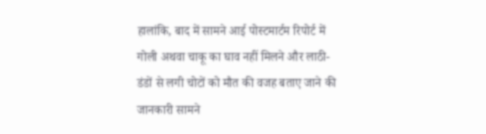हालांकि, बाद में सामने आई पोस्टमार्टम रिपोर्ट में गोली अथवा चाकू का घाव नहीं मिलने और लाठी-डंडों से लगी चोटों को मौत की वजह बताए जाने की जानकारी सामने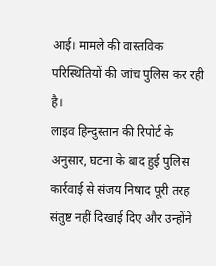आई। मामले की वास्तविक परिस्थितियों की जांच पुलिस कर रही है।
लाइव हिन्दुस्तान की रिपोर्ट के अनुसार, घटना के बाद हुई पुलिस कार्रवाई से संजय निषाद पूरी तरह संतुष्ट नहीं दिखाई दिए और उन्होंने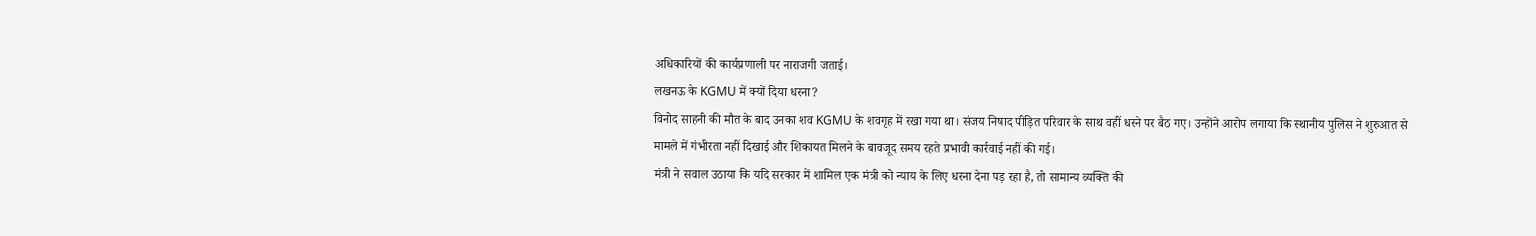अधिकारियों की कार्यप्रणाली पर नाराजगी जताई।
लखनऊ के KGMU में क्यों दिया धरना?
विनोद साहनी की मौत के बाद उनका शव KGMU के शवगृह में रखा गया था। संजय निषाद पीड़ित परिवार के साथ वहीं धरने पर बैठ गए। उन्होंने आरोप लगाया कि स्थानीय पुलिस ने शुरुआत से मामले में गंभीरता नहीं दिखाई और शिकायत मिलने के बावजूद समय रहते प्रभावी कार्रवाई नहीं की गई।
मंत्री ने सवाल उठाया कि यदि सरकार में शामिल एक मंत्री को न्याय के लिए धरना देना पड़ रहा है, तो सामान्य व्यक्ति की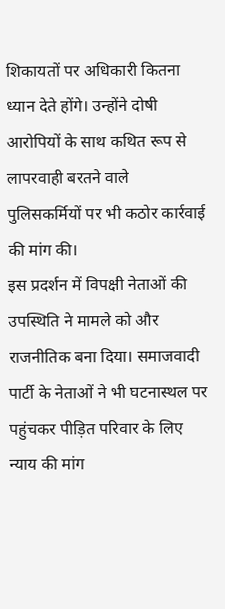शिकायतों पर अधिकारी कितना ध्यान देते होंगे। उन्होंने दोषी आरोपियों के साथ कथित रूप से लापरवाही बरतने वाले पुलिसकर्मियों पर भी कठोर कार्रवाई की मांग की।
इस प्रदर्शन में विपक्षी नेताओं की उपस्थिति ने मामले को और राजनीतिक बना दिया। समाजवादी पार्टी के नेताओं ने भी घटनास्थल पर पहुंचकर पीड़ित परिवार के लिए न्याय की मांग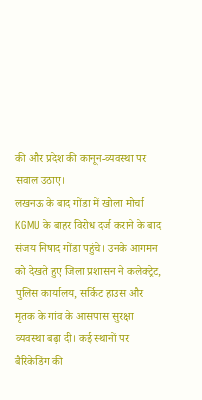की और प्रदेश की कानून-व्यवस्था पर सवाल उठाए।
लखनऊ के बाद गोंडा में खोला मोर्चा
KGMU के बाहर विरोध दर्ज कराने के बाद संजय निषाद गोंडा पहुंचे। उनके आगमन को देखते हुए जिला प्रशासन ने कलेक्ट्रेट, पुलिस कार्यालय, सर्किट हाउस और मृतक के गांव के आसपास सुरक्षा व्यवस्था बढ़ा दी। कई स्थानों पर बैरिकेडिंग की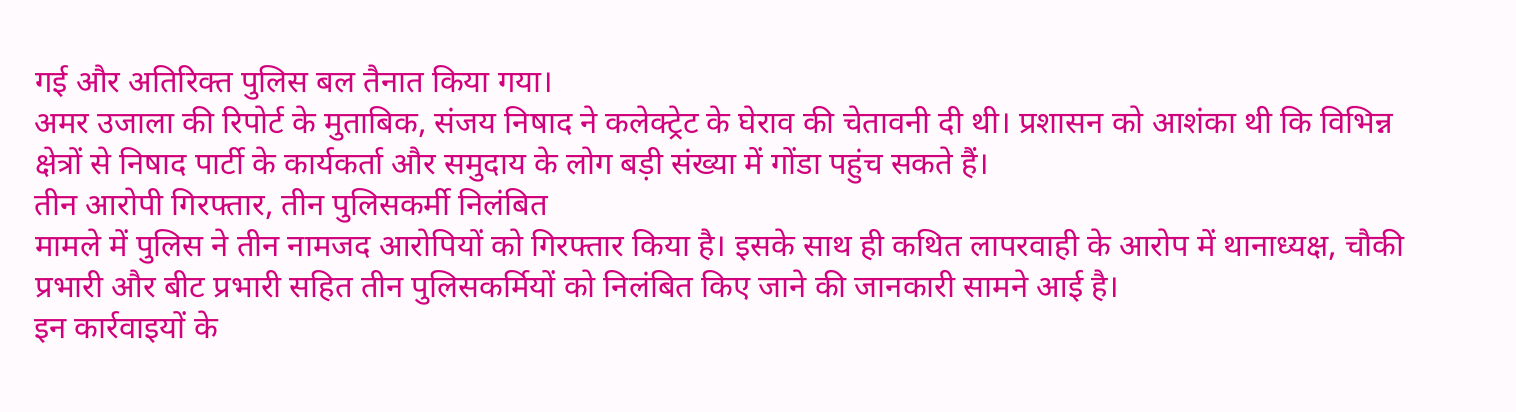गई और अतिरिक्त पुलिस बल तैनात किया गया।
अमर उजाला की रिपोर्ट के मुताबिक, संजय निषाद ने कलेक्ट्रेट के घेराव की चेतावनी दी थी। प्रशासन को आशंका थी कि विभिन्न क्षेत्रों से निषाद पार्टी के कार्यकर्ता और समुदाय के लोग बड़ी संख्या में गोंडा पहुंच सकते हैं।
तीन आरोपी गिरफ्तार, तीन पुलिसकर्मी निलंबित
मामले में पुलिस ने तीन नामजद आरोपियों को गिरफ्तार किया है। इसके साथ ही कथित लापरवाही के आरोप में थानाध्यक्ष, चौकी प्रभारी और बीट प्रभारी सहित तीन पुलिसकर्मियों को निलंबित किए जाने की जानकारी सामने आई है।
इन कार्रवाइयों के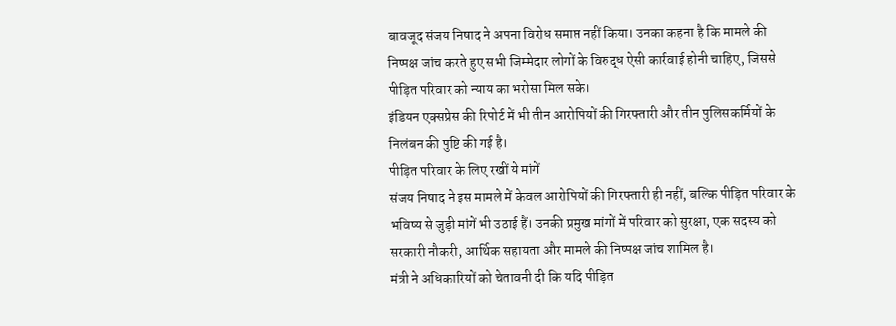बावजूद संजय निषाद ने अपना विरोध समाप्त नहीं किया। उनका कहना है कि मामले की निष्पक्ष जांच करते हुए सभी जिम्मेदार लोगों के विरुद्ध ऐसी कार्रवाई होनी चाहिए, जिससे पीड़ित परिवार को न्याय का भरोसा मिल सके।
इंडियन एक्सप्रेस की रिपोर्ट में भी तीन आरोपियों की गिरफ्तारी और तीन पुलिसकर्मियों के निलंबन की पुष्टि की गई है।
पीड़ित परिवार के लिए रखीं ये मांगें
संजय निषाद ने इस मामले में केवल आरोपियों की गिरफ्तारी ही नहीं, बल्कि पीड़ित परिवार के भविष्य से जुड़ी मांगें भी उठाई हैं। उनकी प्रमुख मांगों में परिवार को सुरक्षा, एक सदस्य को सरकारी नौकरी, आर्थिक सहायता और मामले की निष्पक्ष जांच शामिल है।
मंत्री ने अधिकारियों को चेतावनी दी कि यदि पीड़ित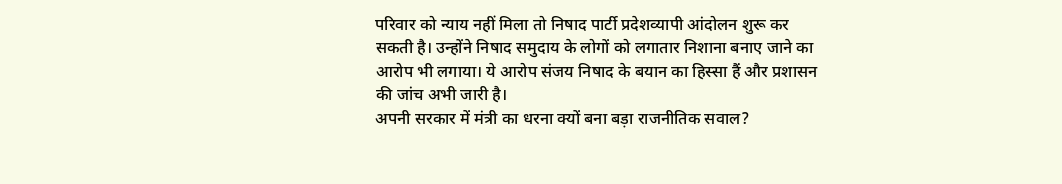परिवार को न्याय नहीं मिला तो निषाद पार्टी प्रदेशव्यापी आंदोलन शुरू कर सकती है। उन्होंने निषाद समुदाय के लोगों को लगातार निशाना बनाए जाने का आरोप भी लगाया। ये आरोप संजय निषाद के बयान का हिस्सा हैं और प्रशासन की जांच अभी जारी है।
अपनी सरकार में मंत्री का धरना क्यों बना बड़ा राजनीतिक सवाल?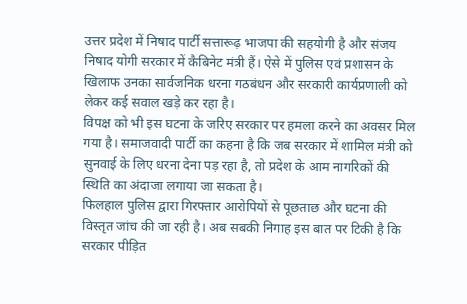उत्तर प्रदेश में निषाद पार्टी सत्तारूढ़ भाजपा की सहयोगी है और संजय निषाद योगी सरकार में कैबिनेट मंत्री हैं। ऐसे में पुलिस एवं प्रशासन के खिलाफ उनका सार्वजनिक धरना गठबंधन और सरकारी कार्यप्रणाली को लेकर कई सवाल खड़े कर रहा है।
विपक्ष को भी इस घटना के जरिए सरकार पर हमला करने का अवसर मिल गया है। समाजवादी पार्टी का कहना है कि जब सरकार में शामिल मंत्री को सुनवाई के लिए धरना देना पड़ रहा है, तो प्रदेश के आम नागरिकों की स्थिति का अंदाजा लगाया जा सकता है।
फिलहाल पुलिस द्वारा गिरफ्तार आरोपियों से पूछताछ और घटना की विस्तृत जांच की जा रही है। अब सबकी निगाह इस बात पर टिकी है कि सरकार पीड़ित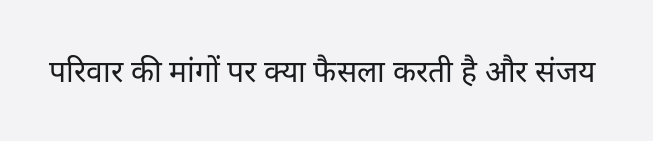परिवार की मांगों पर क्या फैसला करती है और संजय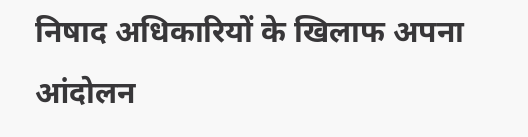निषाद अधिकारियों के खिलाफ अपना आंदोलन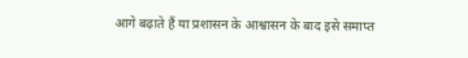आगे बढ़ाते हैं या प्रशासन के आश्वासन के बाद इसे समाप्त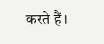करते हैं।